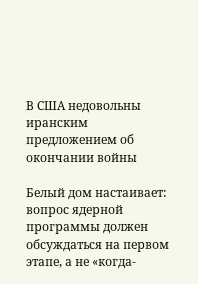В США недовольны иранским предложением об окончании войны

Белый дом настаивает: вопрос ядерной программы должен обсуждаться на первом этапе, а не «когда-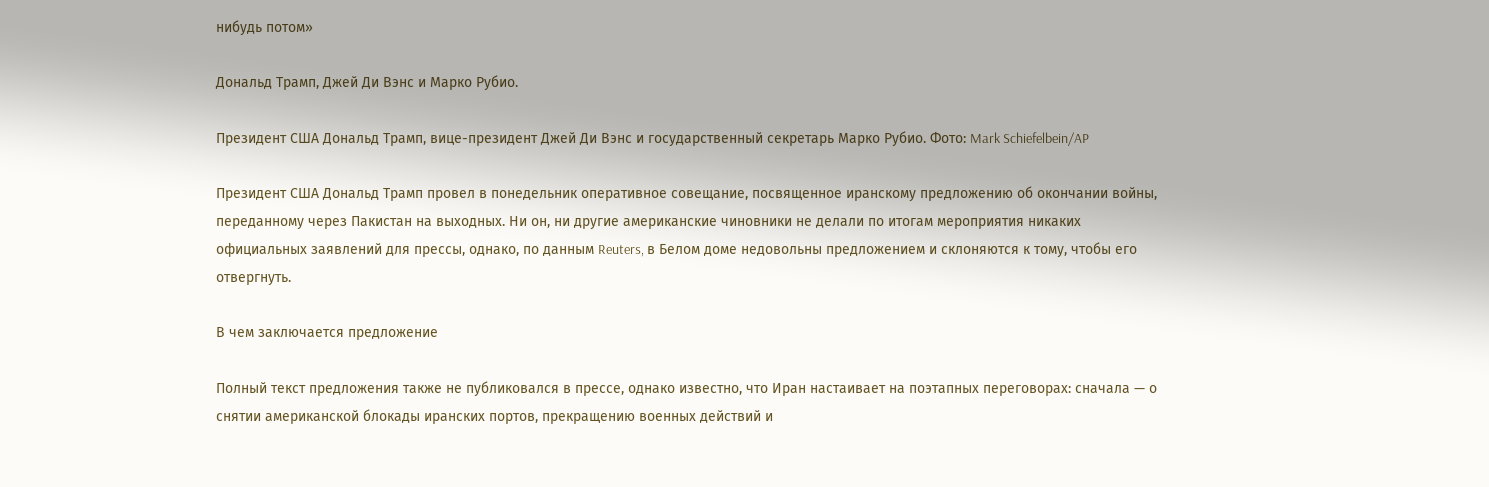нибудь потом»

Дональд Трамп, Джей Ди Вэнс и Марко Рубио.

Президент США Дональд Трамп, вице-президент Джей Ди Вэнс и государственный секретарь Марко Рубио. Фото: Mark Schiefelbein/AP

Президент США Дональд Трамп провел в понедельник оперативное совещание, посвященное иранскому предложению об окончании войны, переданному через Пакистан на выходных. Ни он, ни другие американские чиновники не делали по итогам мероприятия никаких официальных заявлений для прессы, однако, по данным Reuters, в Белом доме недовольны предложением и склоняются к тому, чтобы его отвергнуть.

В чем заключается предложение

Полный текст предложения также не публиковался в прессе, однако известно, что Иран настаивает на поэтапных переговорах: сначала — о снятии американской блокады иранских портов, прекращению военных действий и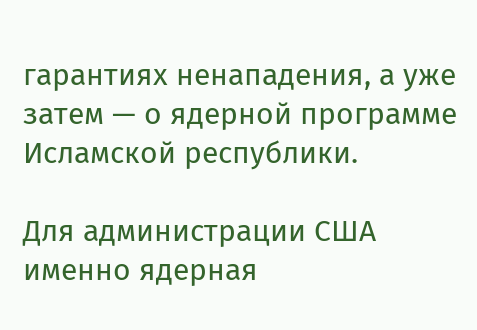гарантиях ненападения, а уже затем — о ядерной программе Исламской республики.

Для администрации США именно ядерная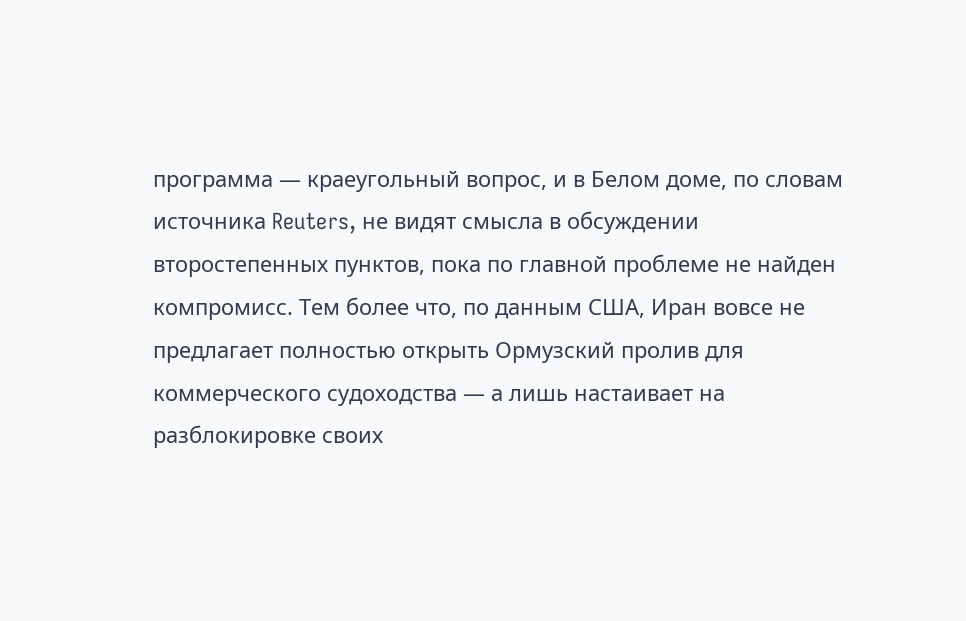программа — краеугольный вопрос, и в Белом доме, по словам источника Reuters, не видят смысла в обсуждении второстепенных пунктов, пока по главной проблеме не найден компромисс. Тем более что, по данным США, Иран вовсе не предлагает полностью открыть Ормузский пролив для коммерческого судоходства — а лишь настаивает на разблокировке своих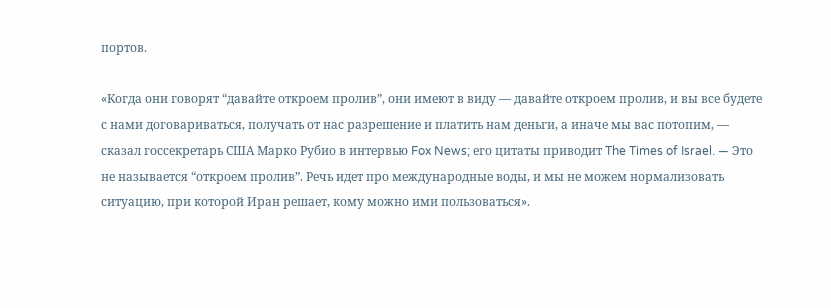портов.

«Когда они говорят “давайте откроем пролив”, они имеют в виду — давайте откроем пролив, и вы все будете с нами договариваться, получать от нас разрешение и платить нам деньги, а иначе мы вас потопим, — сказал госсекретарь США Марко Рубио в интервью Fox News; его цитаты приводит The Times of Israel. — Это не называется “откроем пролив”. Речь идет про международные воды, и мы не можем нормализовать ситуацию, при которой Иран решает, кому можно ими пользоваться».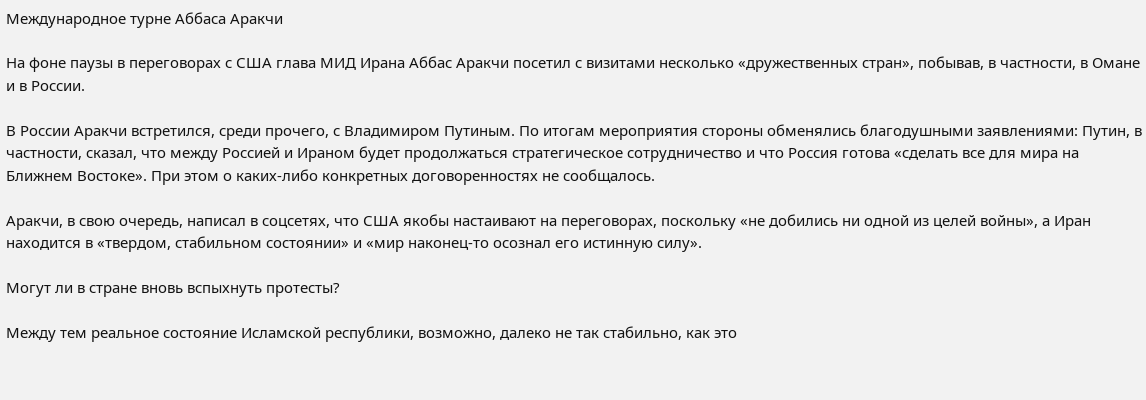Международное турне Аббаса Аракчи

На фоне паузы в переговорах с США глава МИД Ирана Аббас Аракчи посетил с визитами несколько «дружественных стран», побывав, в частности, в Омане и в России.

В России Аракчи встретился, среди прочего, с Владимиром Путиным. По итогам мероприятия стороны обменялись благодушными заявлениями: Путин, в частности, сказал, что между Россией и Ираном будет продолжаться стратегическое сотрудничество и что Россия готова «сделать все для мира на Ближнем Востоке». При этом о каких-либо конкретных договоренностях не сообщалось.

Аракчи, в свою очередь, написал в соцсетях, что США якобы настаивают на переговорах, поскольку «не добились ни одной из целей войны», а Иран находится в «твердом, стабильном состоянии» и «мир наконец-то осознал его истинную силу».

Могут ли в стране вновь вспыхнуть протесты?

Между тем реальное состояние Исламской республики, возможно, далеко не так стабильно, как это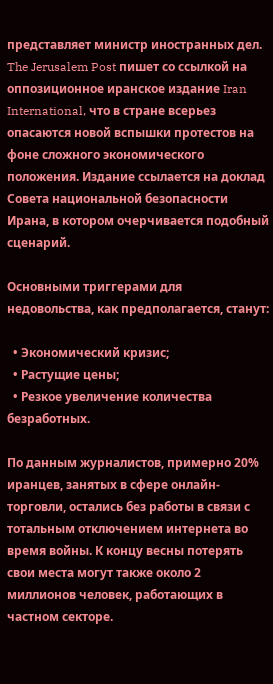представляет министр иностранных дел. The Jerusalem Post пишет со ссылкой на оппозиционное иранское издание Iran International, что в стране всерьез опасаются новой вспышки протестов на фоне сложного экономического положения. Издание ссылается на доклад Совета национальной безопасности Ирана, в котором очерчивается подобный сценарий.

Основными триггерами для недовольства, как предполагается, станут:

  • Экономический кризис;
  • Растущие цены;
  • Резкое увеличение количества безработных.

По данным журналистов, примерно 20% иранцев, занятых в сфере онлайн-торговли, остались без работы в связи с тотальным отключением интернета во время войны. К концу весны потерять свои места могут также около 2 миллионов человек, работающих в частном секторе.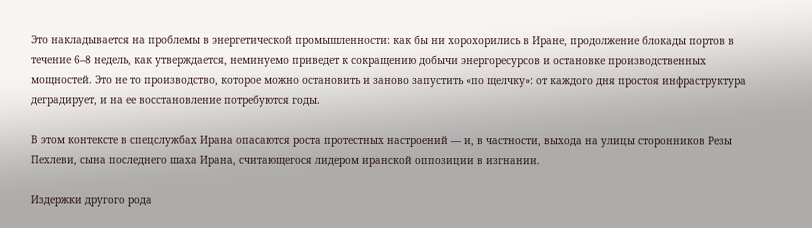Это накладывается на проблемы в энергетической промышленности: как бы ни хорохорились в Иране, продолжение блокады портов в течение 6–8 недель, как утверждается, неминуемо приведет к сокращению добычи энергоресурсов и остановке производственных мощностей. Это не то производство, которое можно остановить и заново запустить «по щелчку»: от каждого дня простоя инфраструктура деградирует, и на ее восстановление потребуются годы.

В этом контексте в спецслужбах Ирана опасаются роста протестных настроений — и, в частности, выхода на улицы сторонников Резы Пехлеви, сына последнего шаха Ирана, считающегося лидером иранской оппозиции в изгнании.

Издержки другого рода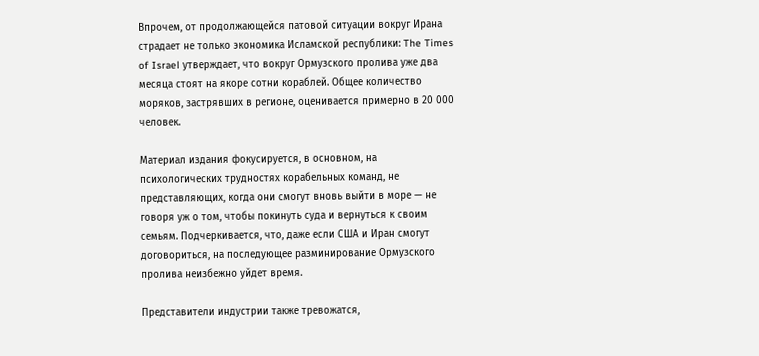Впрочем, от продолжающейся патовой ситуации вокруг Ирана страдает не только экономика Исламской республики: The Times of Israel утверждает, что вокруг Ормузского пролива уже два месяца стоят на якоре сотни кораблей. Общее количество моряков, застрявших в регионе, оценивается примерно в 20 000 человек.

Материал издания фокусируется, в основном, на психологических трудностях корабельных команд, не представляющих, когда они смогут вновь выйти в море — не говоря уж о том, чтобы покинуть суда и вернуться к своим семьям. Подчеркивается, что, даже если США и Иран смогут договориться, на последующее разминирование Ормузского пролива неизбежно уйдет время.

Представители индустрии также тревожатся,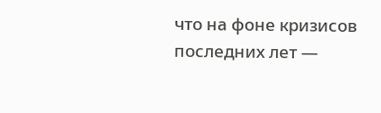что на фоне кризисов последних лет —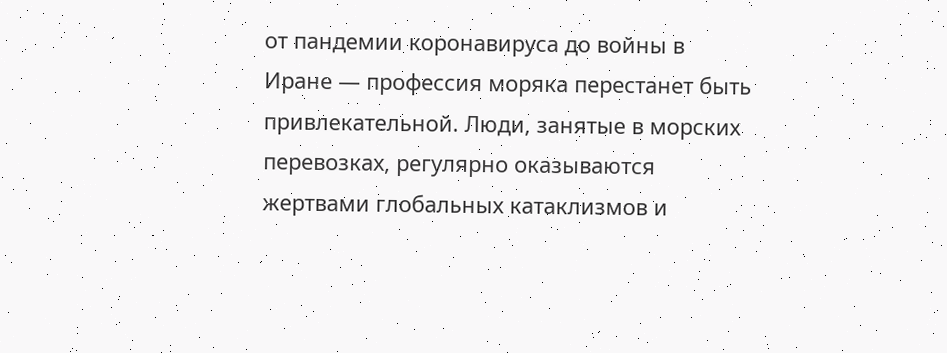от пандемии коронавируса до войны в Иране — профессия моряка перестанет быть привлекательной. Люди, занятые в морских перевозках, регулярно оказываются жертвами глобальных катаклизмов и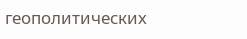геополитических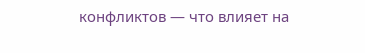конфликтов — что влияет на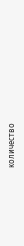количество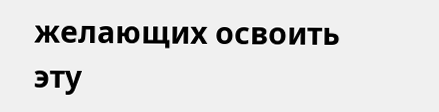желающих освоить эту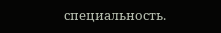специальность.